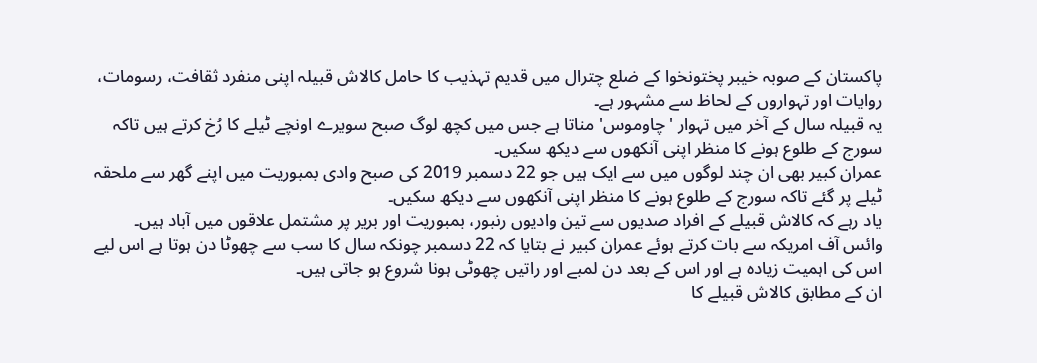پاکستان کے صوبہ خيبر پختونخوا کے ضلع چترال ميں قديم تہذيب کا حامل کالاش قبيلہ اپنی منفرد ثقافت، رسومات، روايات اور تہواروں کے لحاظ سے مشہور ہے۔
یہ قبیلہ سال کے آخر میں تہوار 'چاوموس' مناتا ہے جس میں کچھ لوگ صبح سويرے اونچے ٹيلے کا رُخ کرتے ہيں تاکہ سورج کے طلوع ہونے کا منظر اپنی آنکھوں سے ديکھ سکيں۔
عمران کبير بھی ان چند لوگوں ميں سے ايک ہيں جو 22 دسمبر 2019 کی صبح وادی بمبوريت ميں اپنے گھر سے ملحقہ ٹيلے پر گئے تاکہ سورج کے طلوع ہونے کا منظر اپنی آنکھوں سے ديکھ سکيں۔
ياد رہے کہ کالاش قبيلے کے افراد صديوں سے تين واديوں رنبور، بمبوريت اور برير پر مشتمل علاقوں ميں آباد ہيں۔
وائس آف امريکہ سے بات کرتے ہوئے عمران کبیر نے بتايا کہ 22 دسمبر چونکہ سال کا سب سے چھوٹا دن ہوتا ہے اس لیے اس کی اہميت زيادہ ہے اور اس کے بعد دن لمبے اور راتيں چھوٹی ہونا شروع ہو جاتی ہيں۔
ان کے مطابق کالاش قبيلے کا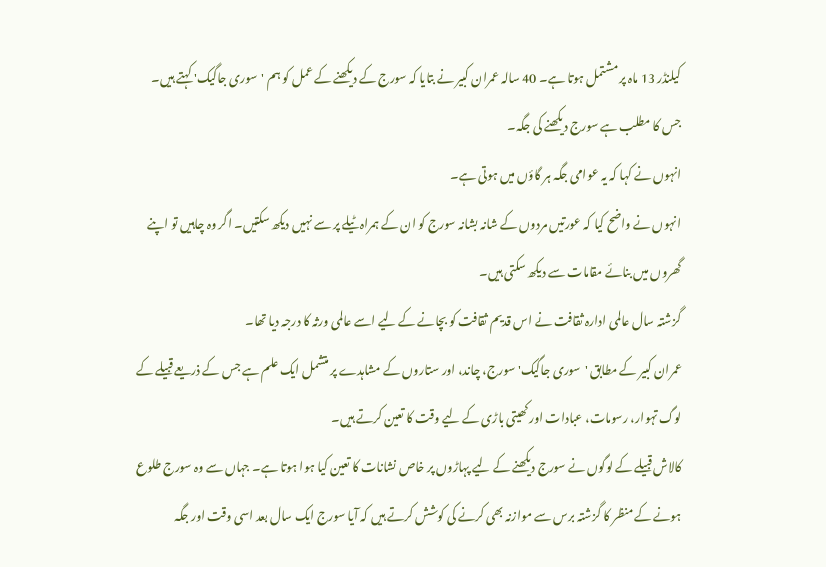کيلنڈر 13 ماہ پر مشتمل ہوتا ہے۔ 40 سالہ عمران کبير نے بتايا کہ سورج کے ديکھنے کے عمل کو ہم 'سوری جاگيک' کہتے ہيں۔ جس کا مطلب ہے سورج ديکھنے کی جگہ۔
انہوں نے کہا کہ يہ عوامی جگہ ہر گاؤں ميں ہوتی ہے۔
انہوں نے واضح کيا کہ عورتيں مردوں کے شانہ بشانہ سورج کو ان کے ہمراہ ٹيلے پر سے نہیں ديکھ سکتيں۔ اگر وہ چاہيں تو اپنے گھروں ميں بنائے مقامات سے ديکھ سکتی ہيں۔
گزشتہ سال عالمی ادارہ ثقافت نے اس قديم ثقافت کو بچانے کے لیے اسے عالمی ورثہ کا درجہ ديا تھا۔
عمران کبير کے مطابق 'سوری جاگيک' سورج، چاند، اور ستاروں کے مشاہدے پر متشمل ايک علم ہے جس کے ذريعے قبيلے کے لوگ تہوار، رسومات، عبادات اور کھيتی باڑی کے لیے وقت کا تعين کرتے ہيں۔
کالاش قبیلے کے لوگوں نے سورج ديکھنے کے لیے پہاڑوں پر خاص نشانات کا تعين کيا ہوا ہوتا ہے۔ جہاں سے وہ سورج طلوع ہونے کے منظر کا گزشتہ برس سے موازنہ بھی کرنے کی کوشش کرتے ہيں کہ آيا سورج ایک سال بعد اسی وقت اور جگہ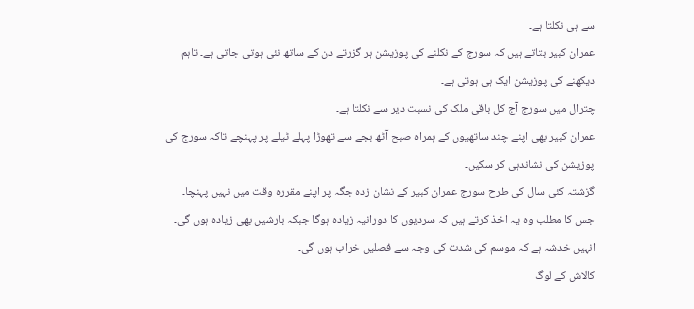سے ہی نکلتا ہے۔
عمران کبیر بتاتے ہیں کہ سورج کے نکلنے کی پوزيشن ہر گزرتے دن کے ساتھ نئی ہوتی جاتی ہے۔ تاہم ديکھنے کی پوزيشن ايک ہی ہوتی ہے۔
چترال ميں سورج آج کل باقی ملک کی نسبت دير سے نکلتا ہے۔
عمران کبير بھی اپنے چند ساتھيوں کے ہمراہ صبح آٹھ بجے سے تھوڑا پہلے ٹيلے پر پہنچے تاکہ سورج کی پوزيشن کی نشاندہی کر سکيں۔
گزشتہ کئی سال کی طرح سورج عمران کبير کے نشان زدہ جگہ پر اپنے مقررہ وقت ميں نہیں پہنچا۔ جس کا مطلب وہ يہ اخذ کرتے ہيں کہ سرديوں کا دورانيہ زيادہ ہوگا جبکہ بارشيں بھی زيادہ ہوں گی۔ انہيں خدشہ ہے کہ موسم کی شدت کی وجہ سے فصليں خراب ہوں گی۔
کالاش کے لوگ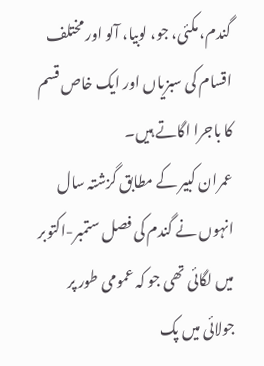گندم، مکئی، جو، لوبيا، آلو اور مختلف اقسام کی سبزياں اور ايک خاص قسم کا باجرا اگاتے ہيں۔
عمران کبير کے مطابق گزشتہ سال انہوں نے گندم کی فصل ستمبر-اکتوبر ميں لگائی تھی جو کہ عمومی طور پر جولائی ميں پک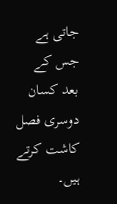جاتی ہے جس کے بعد کسان دوسری فصل کاشت کرتے ہيں۔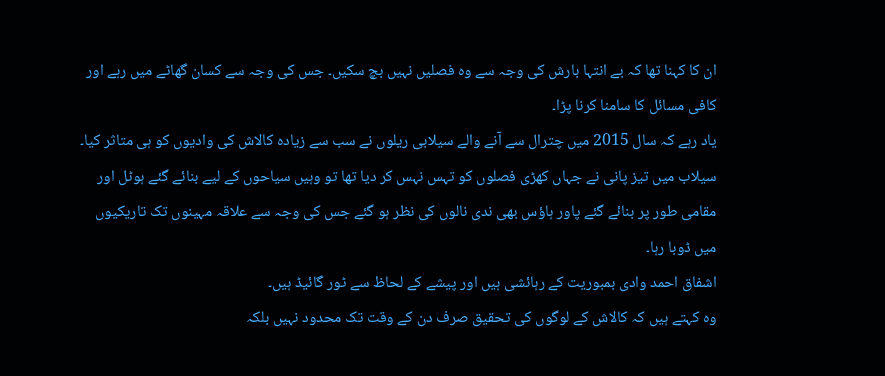ان کا کہنا تھا کہ بے انتہا بارش کی وجہ سے وہ فصليں نہیں بچ سکيں۔ جس کی وجہ سے کسان گھاٹے ميں رہے اور کافی مسائل کا سامنا کرنا پڑا۔
ياد رہے کہ سال 2015 میں چترال سے آنے والے سيلابی ريلوں نے سب سے زيادہ کالاش کی واديوں کو ہی متاثر کيا۔
سیلاب میں تيز پانی نے جہاں کھڑی فصلوں کو تہس نہس کر ديا تھا تو وہیں سياحوں کے لیے بنائے گئے ہوٹل اور مقامی طور پر بنائے گئے پاور ہاؤس بھی ندی نالوں کی نظر ہو گئے جس کی وجہ سے علاقہ مہينوں تک تاريکيوں ميں ڈوبا رہا۔
اشفاق احمد وادی بمبوريت کے رہائشی ہيں اور پيشے کے لحاظ سے ٹور گائيڈ ہيں۔
وہ کہتے ہیں کہ کالاش کے لوگوں کی تحقيق صرف دن کے وقت تک محدود نہیں بلکہ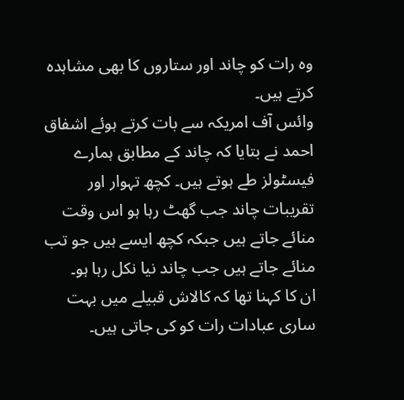وہ رات کو چاند اور ستاروں کا بھی مشاہدہ کرتے ہيں۔
وائس آف امريکہ سے بات کرتے ہوئے اشفاق احمد نے بتايا کہ چاند کے مطابق ہمارے فيسٹولز طے ہوتے ہيں۔ کچھ تہوار اور تقریبات چاند جب گھٹ رہا ہو اس وقت منائے جاتے ہيں جبکہ کچھ ايسے ہيں جو تب منائے جاتے ہيں جب چاند نيا نکل رہا ہو۔
ان کا کہنا تھا کہ کالاش قبیلے میں بہت ساری عبادات رات کو کی جاتی ہيں۔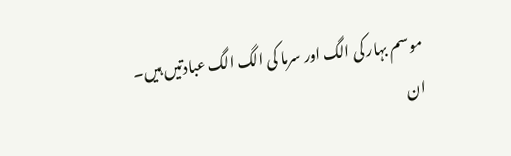موسم بہار کی الگ اور سرما کی الگ الگ عبادتيں ہيں۔ ان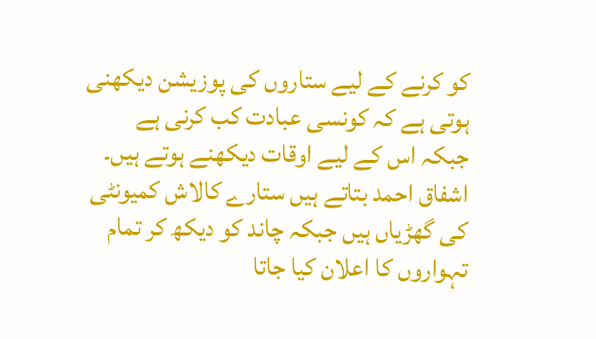کو کرنے کے لیے ستاروں کی پوزيشن ديکھنی ہوتی ہے کہ کونسی عبادت کب کرنی ہے جبکہ اس کے لیے اوقات ديکھنے ہوتے ہيں۔
اشفاق احمد بتاتے ہیں ستارے کالاش کميونٹی کی گھڑياں ہيں جبکہ چاند کو ديکھ کر تمام تہواروں کا اعلان کیا جاتا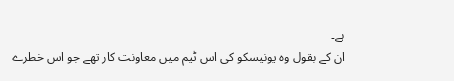ہے۔
ان کے بقول وہ يونيسکو کی اس ٹيم ميں معاونت کار تھے جو اس خطرے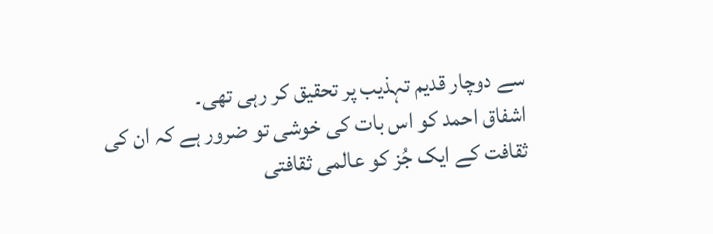سے دوچار قديم تہذيب پر تحقيق کر رہی تھی۔
اشفاق احمد کو اس بات کی خوشی تو ضرور ہے کہ ان کی ثقافت کے ايک جُز کو عالمی ثقافتی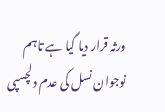ورثہ قرار ديا گيا ہے تاہم نوجوان نسل کی عدم دلچسپی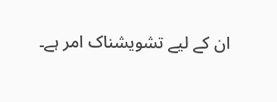ان کے لیے تشويشناک امر ہے۔